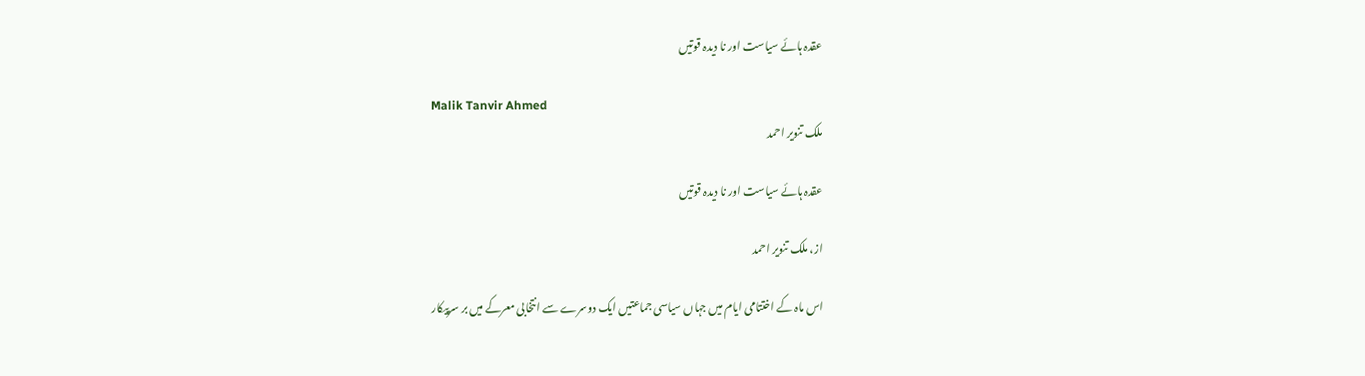عقدہ ہائے سیاست اور نا دیدہ قوتیں

Malik Tanvir Ahmed
ملک تنویر احمد

عقدہ ہائے سیاست اور نا دیدہ قوتیں

از، ملک تنویر احمد

اس ماہ کے اختتامی ایام میں جہاں سیاسی جماعتیں ایک دوسرے سے انتخابی معرکے میں بر سرپیکار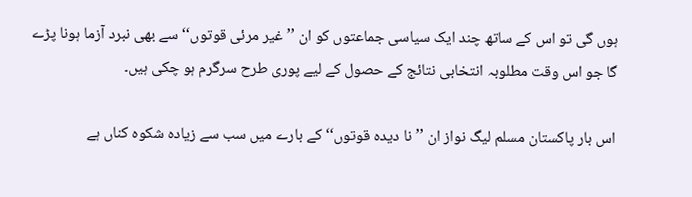ہوں گی تو اس کے ساتھ چند ایک سیاسی جماعتوں کو ان ’’غیر مرئی قوتوں‘‘ سے بھی نبرد آزما ہونا پڑے گا جو اس وقت مطلوبہ انتخابی نتائج کے حصول کے لیے پوری طرح سرگرم ہو چکی ہیں۔

اس بار پاکستان مسلم لیگ نواز ان ’’نا دیدہ قوتوں‘‘ کے بارے میں سب سے زیادہ شکوہ کناں ہے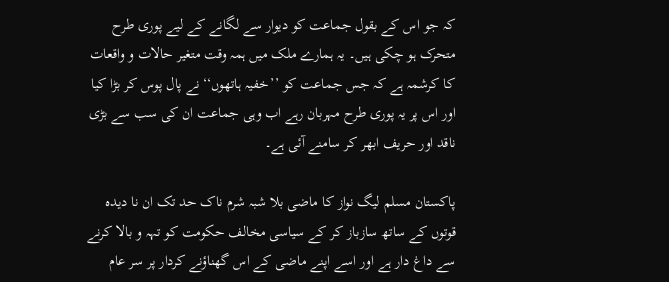کہ جو اس کے بقول جماعت کو دیوار سے لگانے کے لیے پوری طرح متحرک ہو چکی ہیں۔ یہ ہمارے ملک میں ہمہ وقت متغیر حالات و واقعات کا کرشمہ ہے کہ جس جماعت کو ’’خفیہ ہاتھوں‘‘ نے پال پوس کر بڑا کیا اور اس پر یہ پوری طرح مہربان رہے اب وہی جماعت ان کی سب سے بڑی ناقد اور حریف ابھر کر سامنے آئی ہے۔

پاکستان مسلم لیگ نواز کا ماضی بلا شبہ شرم ناک حد تک ان نا دیدہ قوتوں کے ساتھ سازباز کر کے سیاسی مخالف حکومت کو تہہ و بالا کرنے سے داغ دار ہے اور اسے اپنے ماضی کے اس گھناؤنے کردار پر سر عام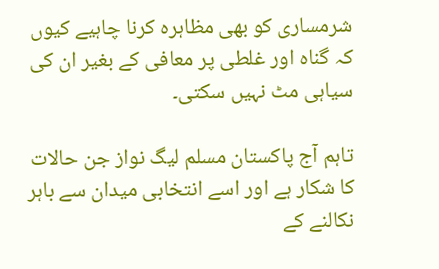شرمساری کو بھی مظاہرہ کرنا چاہیے کیوں کہ گناہ اور غلطی پر معافی کے بغیر ان کی سیاہی مٹ نہیں سکتی۔

تاہم آج پاکستان مسلم لیگ نواز جن حالات کا شکار ہے اور اسے انتخابی میدان سے باہر نکالنے کے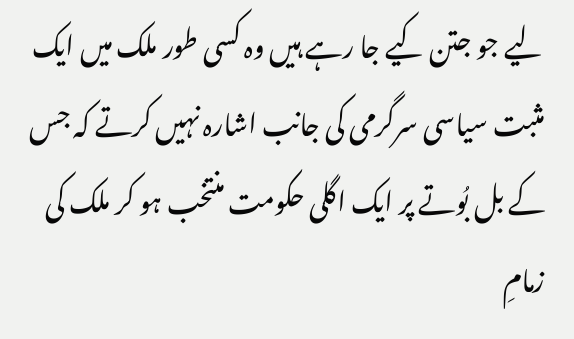لیے جو جتن کیے جا رہے ہیں وہ کسی طور ملک میں ایک مثبت سیاسی سرگرمی کی جانب اشارہ نہیں کرتے کہ جس کے بل بُوتے پر ایک اگلی حکومت منتخب ہو کر ملک کی زمامِ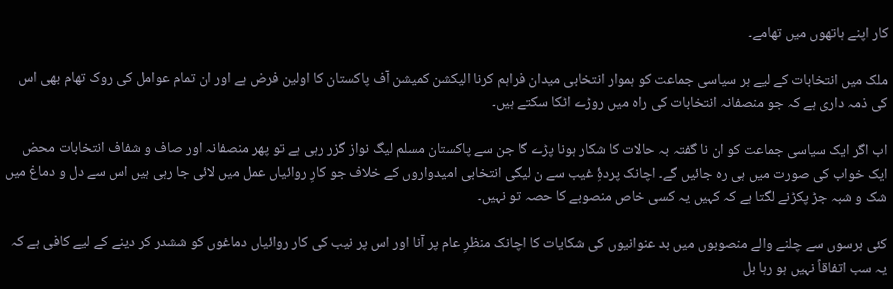کار اپنے ہاتھوں میں تھامے۔

ملک میں انتخابات کے لیے ہر سیاسی جماعت کو ہموار انتخابی میدان فراہم کرنا الیکشن کمیشن آف پاکستان کا اولین فرض ہے اور ان تمام عوامل کی روک تھام بھی اس کی ذمہ داری ہے کہ جو منصفانہ انتخابات کی راہ میں روڑے اٹکا سکتے ہیں۔

اب اگر ایک سیاسی جماعت کو ان نا گفتہ بہ حالات کا شکار ہونا پڑے گا جن سے پاکستان مسلم لیگ نواز گزر رہی ہے تو پھر منصفانہ اور صاف و شفاف انتخابات محض ایک خواب کی صورت میں ہی رہ جائیں گے۔ اچانک پردۂِ غیب سے ن لیگی انتخابی امیدواروں کے خلاف جو کارِ روائیاں عمل میں لائی جا رہی ہیں اس سے دل و دماغ میں شک و شبہ جڑ پکڑنے لگتا ہے کہ کہیں یہ کسی خاص منصوبے کا حصہ تو نہیں۔

کئی برسوں سے چلنے والے منصوبوں میں بد عنوانیوں کی شکایات کا اچانک منظرِ عام پر آنا اور اس پر نیب کی کار روائیاں دماغوں کو ششدر کر دینے کے لیے کافی ہے کہ یہ سب اتفاقاً نہیں ہو رہا بل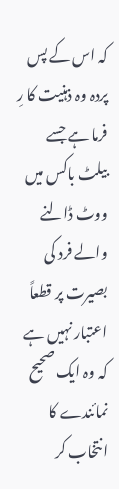کہ اس کے پس پردہ وہ ذہنیت کا رِ فرما ہے جسے بیلٹ باکس میں ووٹ ڈالنے والے فرد کی بصیرت پر قطعاً اعتبار نہیں ہے کہ وہ ایک صحیح نمائندے کا انتخاب کر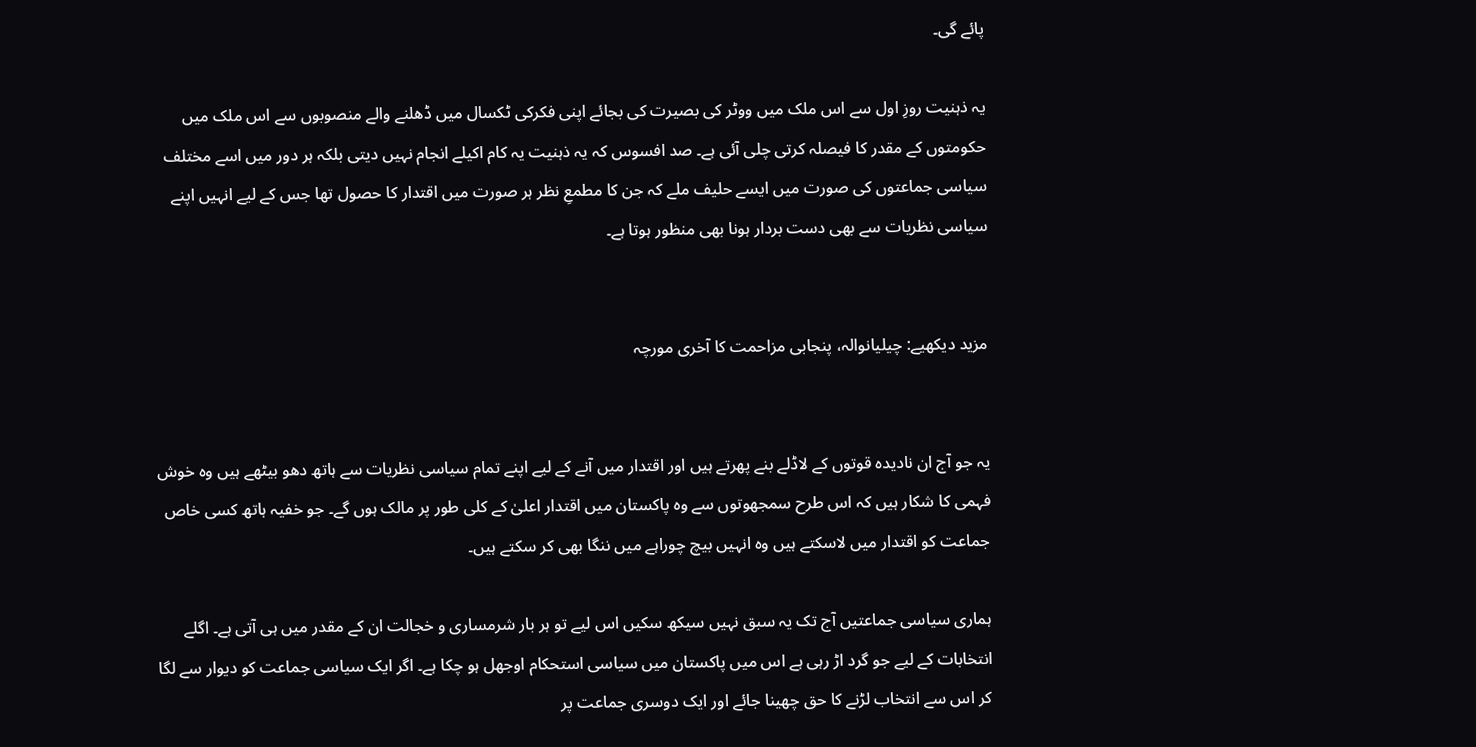پائے گی۔

یہ ذہنیت روزِ اول سے اس ملک میں ووٹر کی بصیرت کی بجائے اپنی فکرکی ٹکسال میں ڈھلنے والے منصوبوں سے اس ملک میں حکومتوں کے مقدر کا فیصلہ کرتی چلی آئی ہے۔ صد افسوس کہ یہ ذہنیت یہ کام اکیلے انجام نہیں دیتی بلکہ ہر دور میں اسے مختلف سیاسی جماعتوں کی صورت میں ایسے حلیف ملے کہ جن کا مطمعِ نظر ہر صورت میں اقتدار کا حصول تھا جس کے لیے انہیں اپنے سیاسی نظریات سے بھی دست بردار ہونا بھی منظور ہوتا ہے۔


مزید دیکھیے: چیلیانوالہ، پنجابی مزاحمت کا آخری مورچہ


یہ جو آج ان نادیدہ قوتوں کے لاڈلے بنے پھرتے ہیں اور اقتدار میں آنے کے لیے اپنے تمام سیاسی نظریات سے ہاتھ دھو بیٹھے ہیں وہ خوش فہمی کا شکار ہیں کہ اس طرح سمجھوتوں سے وہ پاکستان میں اقتدار اعلیٰ کے کلی طور پر مالک ہوں گے۔ جو خفیہ ہاتھ کسی خاص جماعت کو اقتدار میں لاسکتے ہیں وہ انہیں بیچ چوراہے میں ننگا بھی کر سکتے ہیں۔

ہماری سیاسی جماعتیں آج تک یہ سبق نہیں سیکھ سکیں اس لیے تو ہر بار شرمساری و خجالت ان کے مقدر میں ہی آتی ہے۔ اگلے انتخابات کے لیے جو گرد اڑ رہی ہے اس میں پاکستان میں سیاسی استحکام اوجھل ہو چکا ہے۔ اگر ایک سیاسی جماعت کو دیوار سے لگا کر اس سے انتخاب لڑنے کا حق چھینا جائے اور ایک دوسری جماعت پر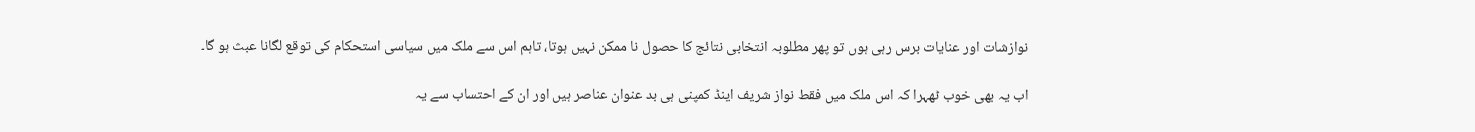نوازشات اور عنایات برس رہی ہوں تو پھر مطلوبہ انتخابی نتائج کا حصول نا ممکن نہیں ہوتا، تاہم اس سے ملک میں سیاسی استحکام کی توقع لگانا عبث ہو گا۔

اب یہ بھی خوب ٹھہرا کہ اس ملک میں فقط نواز شریف اینڈ کمپنی ہی بد عنوان عناصر ہیں اور ان کے احتساب سے یہ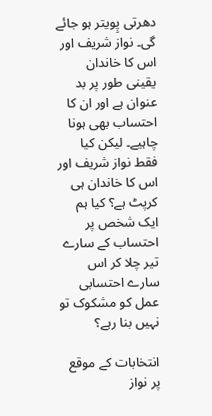دھرتی پِویتر ہو جائے گی۔ نواز شریف اور اس کا خاندان یقینی طور پر بد عنوان ہے اور ان کا احتساب بھی ہونا چاہیے۔ لیکن کیا فقط نواز شریف اور اس کا خاندان ہی کرپٹ ہے؟ کیا ہم ایک شخص پر احتساب کے سارے تیر چلا کر اس سارے احتسابی عمل کو مشکوک تو نہیں بنا رہے؟

انتخابات کے موقع پر نواز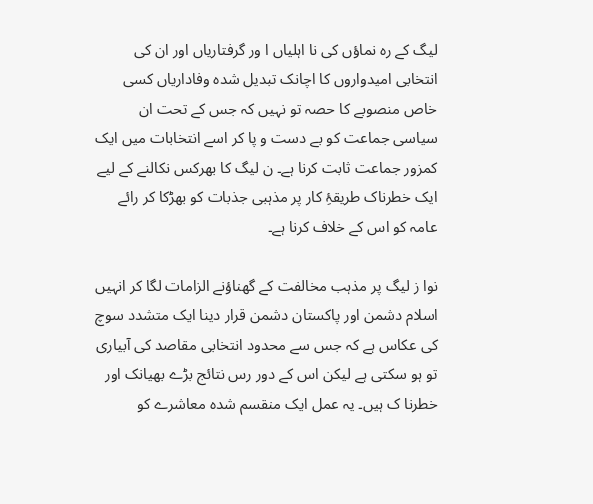لیگ کے رہ نماؤں کی نا اہلیاں ا ور گرفتاریاں اور ان کی انتخابی امیدواروں کا اچانک تبدیل شدہ وفاداریاں کسی خاص منصوبے کا حصہ تو نہیں کہ جس کے تحت ان سیاسی جماعت کو بے دست و پا کر اسے انتخابات میں ایک کمزور جماعت ثابت کرنا ہے۔ ن لیگ کا بھرکس نکالنے کے لیے ایک خطرناک طریقۂِ کار پر مذہبی جذبات کو بھڑکا کر رائے عامہ کو اس کے خلاف کرنا ہے۔

نوا ز لیگ پر مذہب مخالفت کے گھناؤنے الزامات لگا کر انہیں اسلام دشمن اور پاکستان دشمن قرار دینا ایک متشدد سوچ کی عکاس ہے کہ جس سے محدود انتخابی مقاصد کی آبیاری تو ہو سکتی ہے لیکن اس کے دور رس نتائج بڑے بھیانک اور خطرنا ک ہیں۔ یہ عمل ایک منقسم شدہ معاشرے کو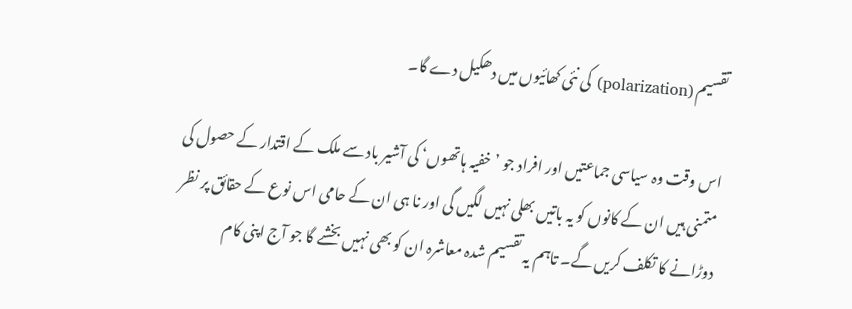تقسیم (polarization) کی نئی کھائیوں میں دھکیل دے گا۔

اس وقت وہ سیاسی جماعتیں اور افراد جو ’خفیہ ہاتھوں‘ کی آشیر باد سے ملک کے اقتدار کے حصول کی متمنی ہیں ان کے کانوں کو یہ باتیں بھلی نہیں لگیں گی اور نا ہی ان کے حامی اس نوع کے حقائق پر نظر دوڑانے کا تکلف کریں گے۔ تاہم یہ تقسیم شدہ معاشرہ ان کو بھی نہیں بخشے گا جو آج اپنی کام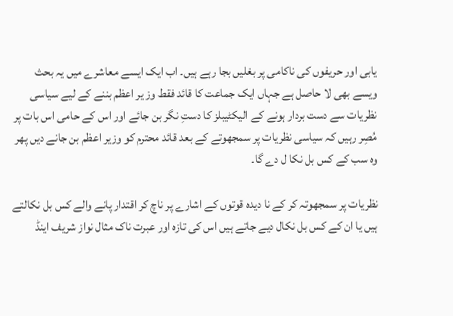یابی اور حریفوں کی ناکامی پر بغلیں بجا رہے ہیں۔ اب ایک ایسے معاشرے میں یہ بحث ویسے بھی لا حاصل ہے جہاں ایک جماعت کا قائد فقط وز یر اعظم بننے کے لیے سیاسی نظریات سے دست بردار ہونے کے الیکٹیبلز کا دستِ نگر بن جائے اور اس کے حامی اس بات پر مُصِر رہیں کہ سیاسی نظریات پر سمجھوتے کے بعد قائد محترم کو وزیر اعظم بن جانے دیں پھر وہ سب کے کس بل نکا ل دے گا۔

نظریات پر سمجھوتہ کر کے نا دیدہ قوتوں کے اشارے پر ناچ کر اقتدار پانے والے کس بل نکالتے ہیں یا ان کے کس بل نکال دیے جاتے ہیں اس کی تازہ اور عبرت ناک مثال نواز شریف اینڈ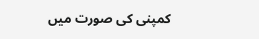کمپنی کی صورت میں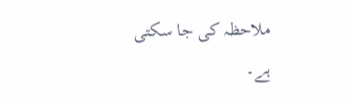ملاحظہ کی جا سکتی ہے۔